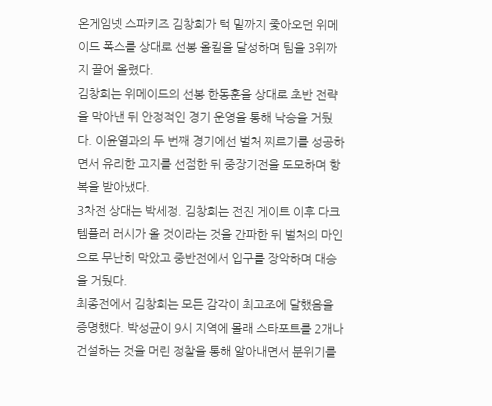온게임넷 스파키즈 김창희가 턱 밑까지 좇아오던 위메이드 폭스를 상대로 선봉 올킬을 달성하며 팀을 3위까지 끌어 올렸다.
김창희는 위메이드의 선봉 한동훈을 상대로 초반 전략을 막아낸 뒤 안정적인 경기 운영을 통해 낙승을 거뒀다. 이윤열과의 두 번째 경기에선 벌처 찌르기를 성공하면서 유리한 고지를 선점한 뒤 중장기전을 도모하며 항복을 받아냈다.
3차전 상대는 박세정. 김창희는 전진 게이트 이후 다크 템플러 러시가 올 것이라는 것을 간파한 뒤 벌처의 마인으로 무난히 막았고 중반전에서 입구를 장악하며 대승을 거뒀다.
최종전에서 김창희는 모든 감각이 최고조에 달했음을 증명했다. 박성균이 9시 지역에 몰래 스타포트를 2개나 건설하는 것을 머린 정찰을 통해 알아내면서 분위기를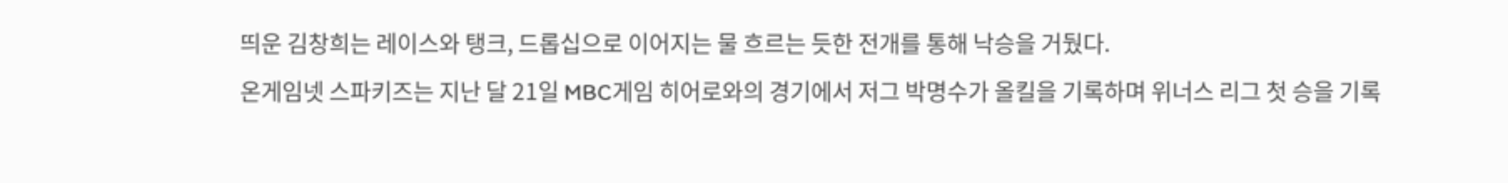띄운 김창희는 레이스와 탱크, 드롭십으로 이어지는 물 흐르는 듯한 전개를 통해 낙승을 거뒀다.
온게임넷 스파키즈는 지난 달 21일 MBC게임 히어로와의 경기에서 저그 박명수가 올킬을 기록하며 위너스 리그 첫 승을 기록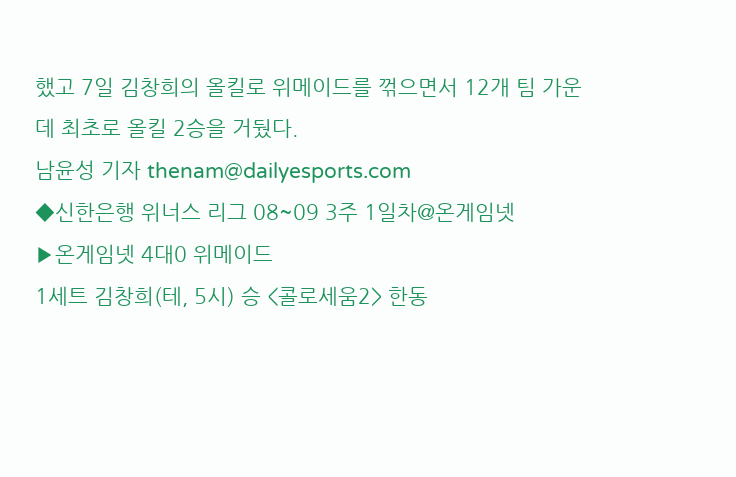했고 7일 김창희의 올킬로 위메이드를 꺾으면서 12개 팀 가운데 최초로 올킬 2승을 거뒀다.
남윤성 기자 thenam@dailyesports.com
◆신한은행 위너스 리그 08~09 3주 1일차@온게임넷
▶온게임넷 4대0 위메이드
1세트 김창희(테, 5시) 승 <콜로세움2> 한동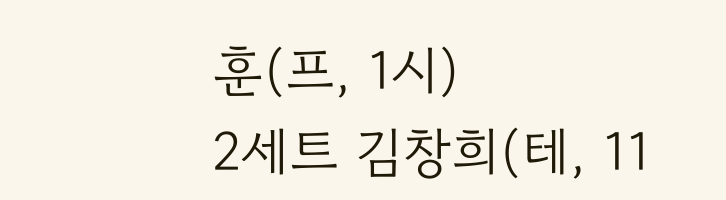훈(프, 1시)
2세트 김창희(테, 11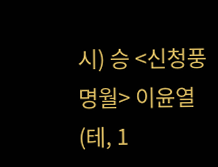시) 승 <신청풍명월> 이윤열(테, 1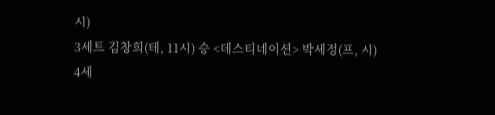시)
3세트 김창희(테, 11시) 승 <데스티네이션> 박세정(프, 시)
4세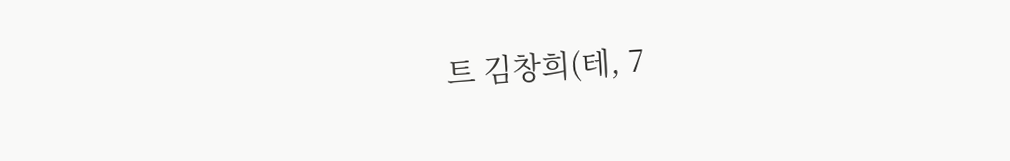트 김창희(테, 7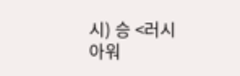시) 승 <러시아워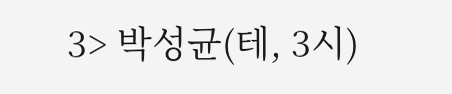3> 박성균(테, 3시)